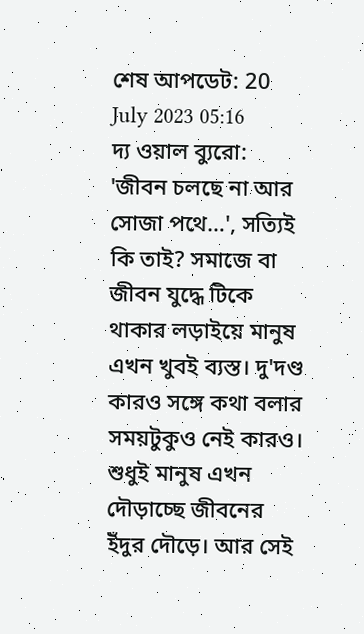শেষ আপডেট: 20 July 2023 05:16
দ্য ওয়াল ব্যুরো: 'জীবন চলছে না আর সোজা পথে…', সত্যিই কি তাই? সমাজে বা জীবন যুদ্ধে টিকে থাকার লড়াইয়ে মানুষ এখন খুবই ব্যস্ত। দু'দণ্ড কারও সঙ্গে কথা বলার সময়টুকুও নেই কারও। শুধুই মানুষ এখন দৌড়াচ্ছে জীবনের ইঁদুর দৌড়ে। আর সেই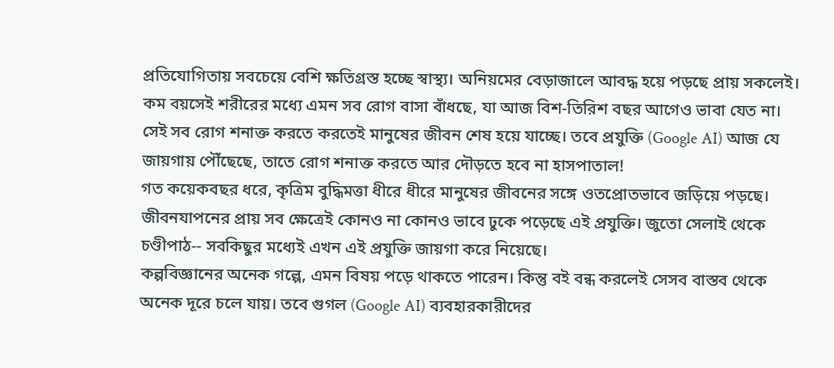প্রতিযোগিতায় সবচেয়ে বেশি ক্ষতিগ্রস্ত হচ্ছে স্বাস্থ্য। অনিয়মের বেড়াজালে আবদ্ধ হয়ে পড়ছে প্রায় সকলেই। কম বয়সেই শরীরের মধ্যে এমন সব রোগ বাসা বাঁধছে, যা আজ বিশ-তিরিশ বছর আগেও ভাবা যেত না। সেই সব রোগ শনাক্ত করতে করতেই মানুষের জীবন শেষ হয়ে যাচ্ছে। তবে প্রযুক্তি (Google AI) আজ যে জায়গায় পৌঁছেছে, তাতে রোগ শনাক্ত করতে আর দৌড়তে হবে না হাসপাতাল!
গত কয়েকবছর ধরে, কৃত্রিম বুদ্ধিমত্তা ধীরে ধীরে মানুষের জীবনের সঙ্গে ওতপ্রোতভাবে জড়িয়ে পড়ছে। জীবনযাপনের প্রায় সব ক্ষেত্রেই কোনও না কোনও ভাবে ঢুকে পড়েছে এই প্রযুক্তি। জুতো সেলাই থেকে চণ্ডীপাঠ-- সবকিছুর মধ্যেই এখন এই প্রযুক্তি জায়গা করে নিয়েছে।
কল্পবিজ্ঞানের অনেক গল্পে, এমন বিষয় পড়ে থাকতে পারেন। কিন্তু বই বন্ধ করলেই সেসব বাস্তব থেকে অনেক দূরে চলে যায়। তবে গুগল (Google AI) ব্যবহারকারীদের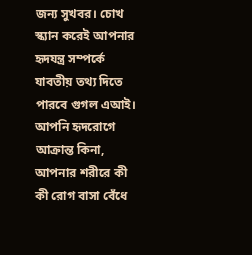জন্য সুখবর। চোখ স্ক্যান করেই আপনার হৃদযন্ত্র সম্পর্কে যাবতীয় তথ্য দিতে পারবে গুগল এআই। আপনি হৃদরোগে আক্রান্ত কিনা, আপনার শরীরে কী কী রোগ বাসা বেঁধে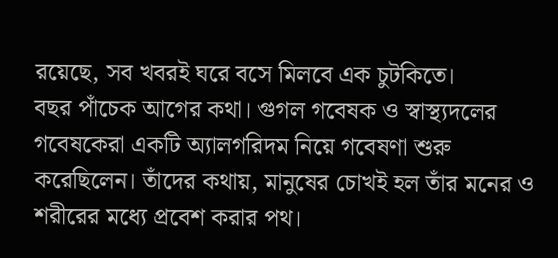রয়েছে, সব খবরই ঘরে বসে মিলবে এক চুটকিতে।
বছর পাঁচেক আগের কথা। গুগল গবেষক ও স্বাস্থ্যদলের গবেষকেরা একটি অ্যালগরিদম নিয়ে গবেষণা শুরু করেছিলেন। তাঁদের কথায়, মানুষের চোখই হল তাঁর মনের ও শরীরের মধ্যে প্রবেশ করার পথ।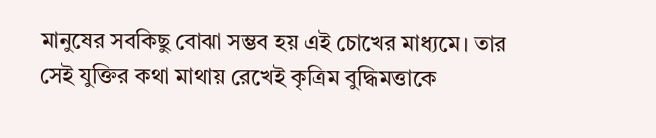মানুষের সবকিছু বোঝা সম্ভব হয় এই চোখের মাধ্যমে। তার সেই যুক্তির কথা মাথায় রেখেই কৃত্রিম বুদ্ধিমত্তাকে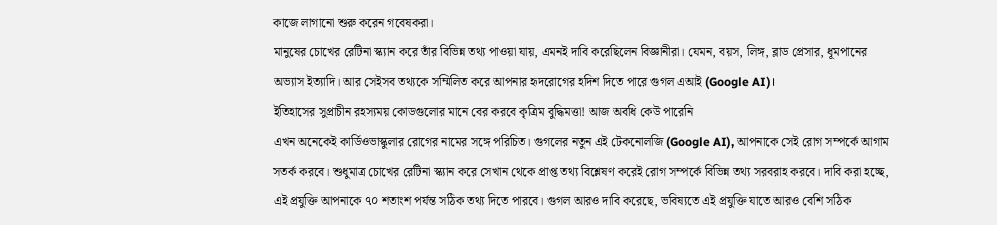কাজে লাগানো শুরু করেন গবেষকরা।
মানুষের চোখের রেটিনা স্ক্যান করে তাঁর বিভিন্ন তথ্য পাওয়া যায়, এমনই দাবি করেছিলেন বিজ্ঞানীরা। যেমন, বয়স, লিঙ্গ, ব্লাড প্রেসার, ধূমপানের অভ্যাস ইত্যাদি। আর সেইসব তথ্যকে সম্মিলিত করে আপনার হৃদরোগের হদিশ দিতে পারে গুগল এআই (Google AI)।
ইতিহাসের সুপ্রাচীন রহস্যময় কোডগুলোর মানে বের করবে কৃত্রিম বুদ্ধিমত্তা! আজ অবধি কেউ পারেনি
এখন অনেকেই কার্ডিওভাস্কুলার রোগের নামের সঙ্গে পরিচিত। গুগলের নতুন এই টেকনোলজি (Google AI), আপনাকে সেই রোগ সম্পর্কে আগাম সতর্ক করবে। শুধুমাত্র চোখের রেটিনা স্ক্যান করে সেখান থেকে প্রাপ্ত তথ্য বিশ্লেষণ করেই রোগ সম্পর্কে বিভিন্ন তথ্য সরবরাহ করবে। দাবি করা হচ্ছে, এই প্রযুক্তি আপনাকে ৭০ শতাংশ পর্যন্ত সঠিক তথ্য দিতে পারবে। গুগল আরও দাবি করেছে, ভবিষ্যতে এই প্রযুক্তি যাতে আরও বেশি সঠিক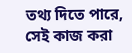তথ্য দিতে পারে, সেই কাজ করা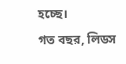হচ্ছে।
গত বছর, লিডস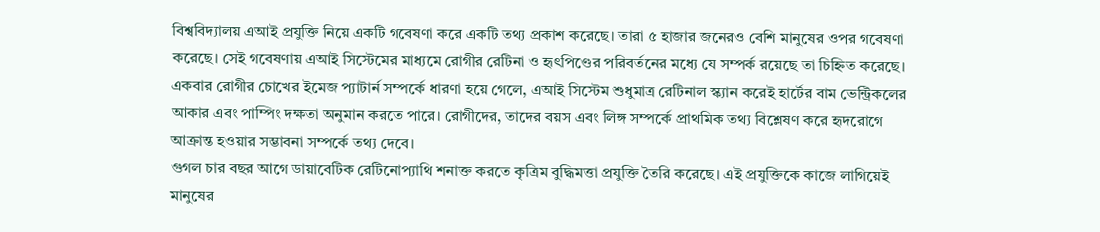বিশ্ববিদ্যালয় এআই প্রযুক্তি নিয়ে একটি গবেষণা করে একটি তথ্য প্রকাশ করেছে। তারা ৫ হাজার জনেরও বেশি মানুষের ওপর গবেষণা করেছে। সেই গবেষণায় এআই সিস্টেমের মাধ্যমে রোগীর রেটিনা ও হৃৎপিণ্ডের পরিবর্তনের মধ্যে যে সম্পর্ক রয়েছে তা চিহ্নিত করেছে। একবার রোগীর চোখের ইমেজ প্যাটার্ন সম্পর্কে ধারণা হয়ে গেলে, এআই সিস্টেম শুধুমাত্র রেটিনাল স্ক্যান করেই হার্টের বাম ভেন্ট্রিকলের আকার এবং পাম্পিং দক্ষতা অনুমান করতে পারে। রোগীদের, তাদের বয়স এবং লিঙ্গ সম্পর্কে প্রাথমিক তথ্য বিশ্লেষণ করে হৃদরোগে আক্রান্ত হওয়ার সম্ভাবনা সম্পর্কে তথ্য দেবে।
গুগল চার বছর আগে ডায়াবেটিক রেটিনোপ্যাথি শনাক্ত করতে কৃত্রিম বুদ্ধিমত্তা প্রযুক্তি তৈরি করেছে। এই প্রযুক্তিকে কাজে লাগিয়েই মানুষের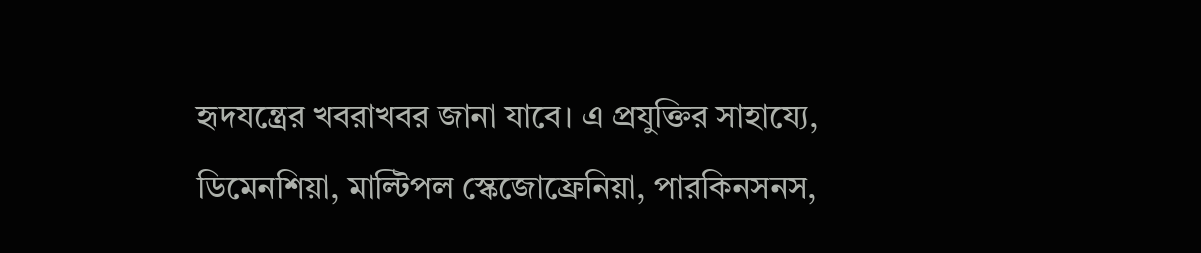হৃদযন্ত্রের খবরাখবর জানা যাবে। এ প্রযুক্তির সাহায্যে, ডিমেনশিয়া, মাল্টিপল স্কেজোফ্রেনিয়া, পারকিনসনস,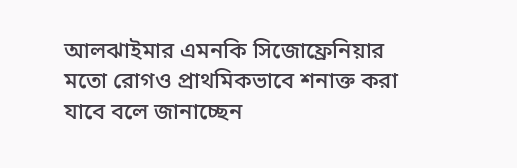আলঝাইমার এমনকি সিজোফ্রেনিয়ার মতো রোগও প্রাথমিকভাবে শনাক্ত করা যাবে বলে জানাচ্ছেন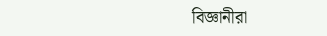বিজ্ঞানীরা